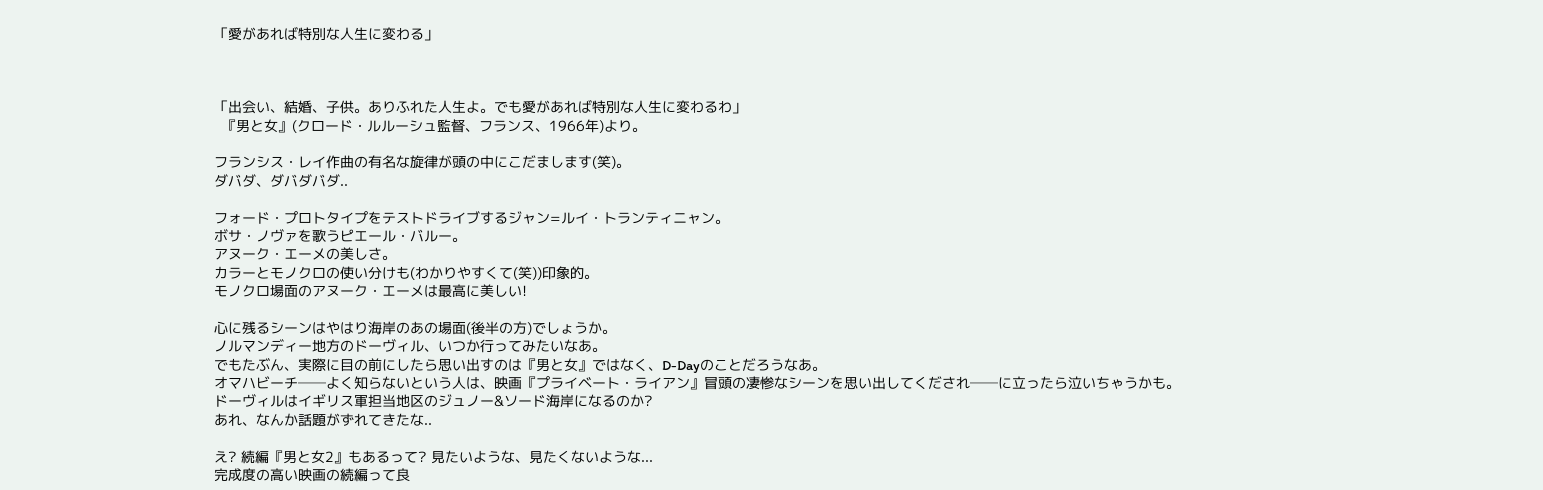「愛があれば特別な人生に変わる」



「出会い、結婚、子供。ありふれた人生よ。でも愛があれば特別な人生に変わるわ」
  『男と女』(クロード・ルルーシュ監督、フランス、1966年)より。

フランシス・レイ作曲の有名な旋律が頭の中にこだまします(笑)。
ダバダ、ダバダバダ..

フォード・プロトタイプをテストドライブするジャン=ルイ・トランティニャン。
ボサ・ノヴァを歌うピエール・バルー。
アヌーク・エーメの美しさ。
カラーとモノクロの使い分けも(わかりやすくて(笑))印象的。
モノクロ場面のアヌーク・エーメは最高に美しい!

心に残るシーンはやはり海岸のあの場面(後半の方)でしょうか。
ノルマンディー地方のドーヴィル、いつか行ってみたいなあ。
でもたぶん、実際に目の前にしたら思い出すのは『男と女』ではなく、D-Dayのことだろうなあ。
オマハビーチ──よく知らないという人は、映画『プライベート・ライアン』冒頭の凄惨なシーンを思い出してくだされ──に立ったら泣いちゃうかも。
ドーヴィルはイギリス軍担当地区のジュノー&ソード海岸になるのか?
あれ、なんか話題がずれてきたな..

え? 続編『男と女2』もあるって? 見たいような、見たくないような...
完成度の高い映画の続編って良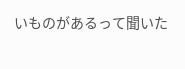いものがあるって聞いた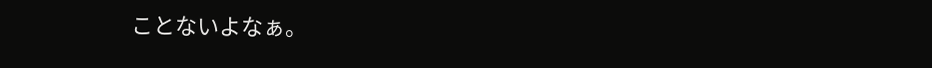ことないよなぁ。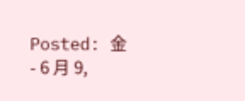Posted: 金 - 6 月 9,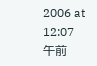2006 at 12:07 午前